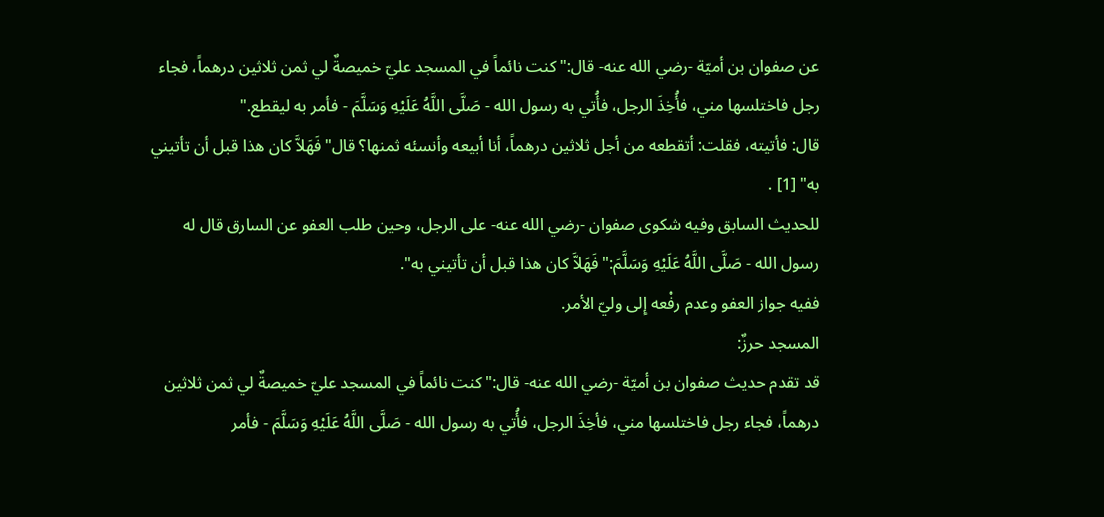عن صفوان بن أميّة -رضي الله عنه- قال:"كنت نائماً في المسجد عليّ خميصةٌ لي ثمن ثلاثين درهماً، فجاء رجل فاختلسها مني، فأُخِذَ الرجل، فأُتي به رسول الله - صَلَّى اللَّهُ عَلَيْهِ وَسَلَّمَ - فأمر به ليقطع."
قال: فأتيته، فقلت: أتقطعه من أجل ثلاثين درهماً، أنا أبيعه وأنسئه ثمنها؟ قال"فَهَلاَّ كان هذا قبل أن تأتيني به" [1] .
للحديث السابق وفيه شكوى صفوان -رضي الله عنه- على الرجل، وحين طلب العفو عن السارق قال له رسول الله - صَلَّى اللَّهُ عَلَيْهِ وَسَلَّمَ:"فَهَلاَّ كان هذا قبل أن تأتيني به".
ففيه جواز العفو وعدم رفْعه إِلى وليّ الأمر.
المسجد حرزٌ:
قد تقدم حديث صفوان بن أميّة -رضي الله عنه- قال:"كنت نائماً في المسجد عليّ خميصةٌ لي ثمن ثلاثين درهماً، فجاء رجل فاختلسها مني، فأخِذَ الرجل، فأُتي به رسول الله - صَلَّى اللَّهُ عَلَيْهِ وَسَلَّمَ - فأمر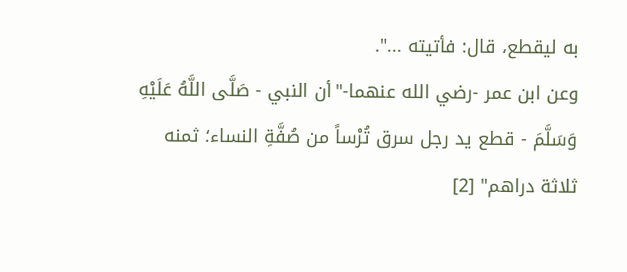به ليقطع، قال: فأتيته ...".
وعن ابن عمر -رضي الله عنهما-"أن النبي - صَلَّى اللَّهُ عَلَيْهِ وَسَلَّمَ - قطع يد رجل سرق تُرْساً من صُفَّةِ النساء؛ ثمنه ثلاثة دراهم" [2]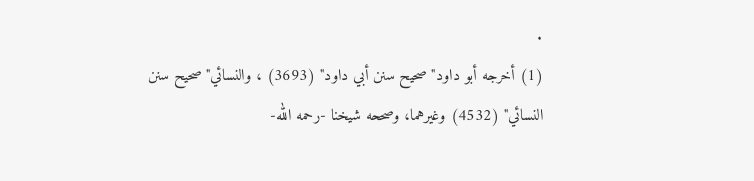.
(1) أخرجه أبو داود"صحيح سنن أبي داود" (3693) ، والنسائي"صحيح سنن النسائي" (4532) وغيرهما، وصححه شيخنا -رحمه الله-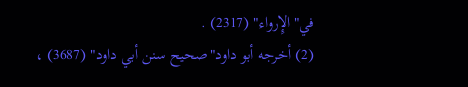في"الإِرواء" (2317) .
(2) أخرجه أبو داود"صحيح سنن أبي داود" (3687) ،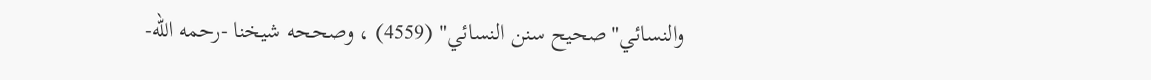والنسائي"صحيح سنن النسائي" (4559) ، وصححه شيخنا -رحمه الله-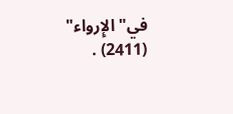في"الإِرواء" (2411) .